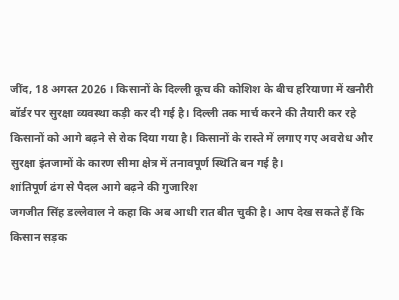जींद, 18 अगस्त 2026 । किसानों के दिल्ली कूच की कोशिश के बीच हरियाणा में खनौरी बॉर्डर पर सुरक्षा व्यवस्था कड़ी कर दी गई है। दिल्ली तक मार्च करने की तैयारी कर रहे किसानों को आगे बढ़ने से रोक दिया गया है। किसानों के रास्ते में लगाए गए अवरोध और सुरक्षा इंतजामों के कारण सीमा क्षेत्र में तनावपूर्ण स्थिति बन गई है।
शांतिपूर्ण ढंग से पैदल आगे बढ़ने की गुजारिश
जगजीत सिंह डल्लेवाल ने कहा कि अब आधी रात बीत चुकी है। आप देख सकते हैं कि किसान सड़क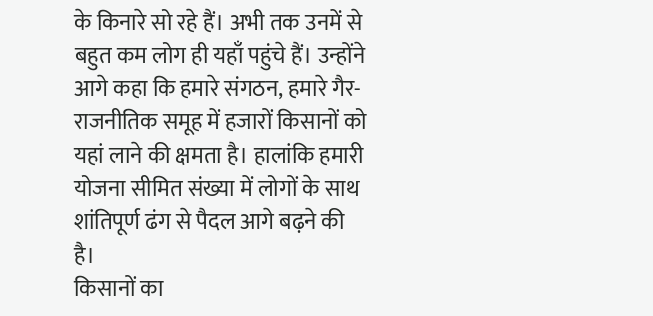के किनारे सो रहे हैं। अभी तक उनमें से बहुत कम लोग ही यहाँ पहुंचे हैं। उन्होंने आगे कहा कि हमारे संगठन, हमारे गैर-राजनीतिक समूह में हजारों किसानों को यहां लाने की क्षमता है। हालांकि हमारी योजना सीमित संख्या में लोगों के साथ शांतिपूर्ण ढंग से पैदल आगे बढ़ने की है।
किसानों का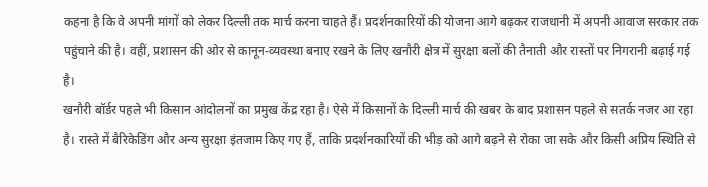कहना है कि वे अपनी मांगों को लेकर दिल्ली तक मार्च करना चाहते हैं। प्रदर्शनकारियों की योजना आगे बढ़कर राजधानी में अपनी आवाज सरकार तक पहुंचाने की है। वहीं, प्रशासन की ओर से कानून-व्यवस्था बनाए रखने के लिए खनौरी क्षेत्र में सुरक्षा बलों की तैनाती और रास्तों पर निगरानी बढ़ाई गई है।
खनौरी बॉर्डर पहले भी किसान आंदोलनों का प्रमुख केंद्र रहा है। ऐसे में किसानों के दिल्ली मार्च की खबर के बाद प्रशासन पहले से सतर्क नजर आ रहा है। रास्ते में बैरिकेडिंग और अन्य सुरक्षा इंतजाम किए गए हैं, ताकि प्रदर्शनकारियों की भीड़ को आगे बढ़ने से रोका जा सके और किसी अप्रिय स्थिति से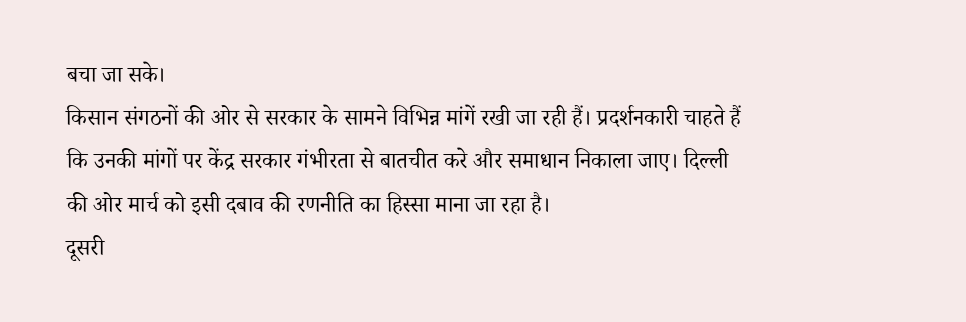बचा जा सके।
किसान संगठनों की ओर से सरकार के सामने विभिन्न मांगें रखी जा रही हैं। प्रदर्शनकारी चाहते हैं कि उनकी मांगों पर केंद्र सरकार गंभीरता से बातचीत करे और समाधान निकाला जाए। दिल्ली की ओर मार्च को इसी दबाव की रणनीति का हिस्सा माना जा रहा है।
दूसरी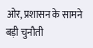ओर, प्रशासन के सामने बड़ी चुनौती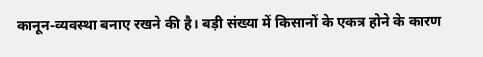कानून-व्यवस्था बनाए रखने की है। बड़ी संख्या में किसानों के एकत्र होने के कारण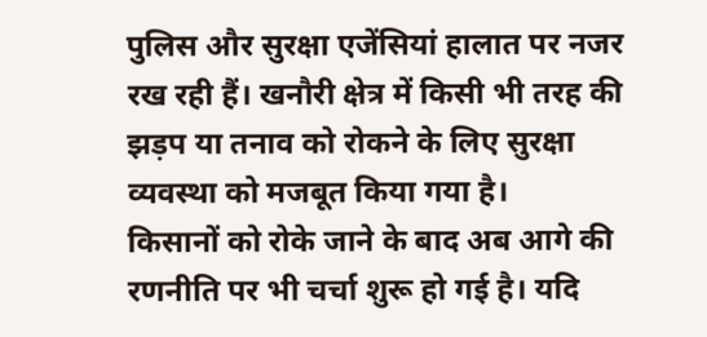पुलिस और सुरक्षा एजेंसियां हालात पर नजर रख रही हैं। खनौरी क्षेत्र में किसी भी तरह की झड़प या तनाव को रोकने के लिए सुरक्षा व्यवस्था को मजबूत किया गया है।
किसानों को रोके जाने के बाद अब आगे की रणनीति पर भी चर्चा शुरू हो गई है। यदि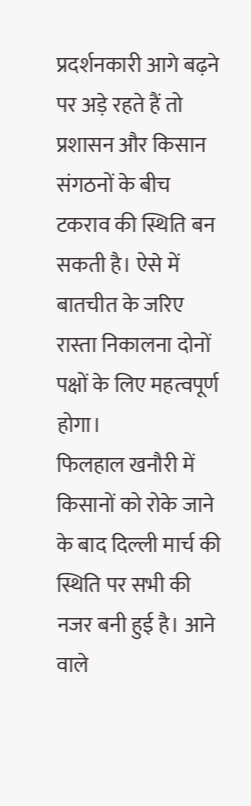प्रदर्शनकारी आगे बढ़ने पर अड़े रहते हैं तो प्रशासन और किसान संगठनों के बीच टकराव की स्थिति बन सकती है। ऐसे में बातचीत के जरिए रास्ता निकालना दोनों पक्षों के लिए महत्वपूर्ण होगा।
फिलहाल खनौरी में किसानों को रोके जाने के बाद दिल्ली मार्च की स्थिति पर सभी की नजर बनी हुई है। आने वाले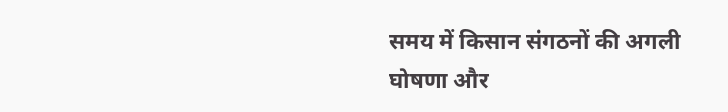समय में किसान संगठनों की अगली घोषणा और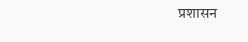प्रशासन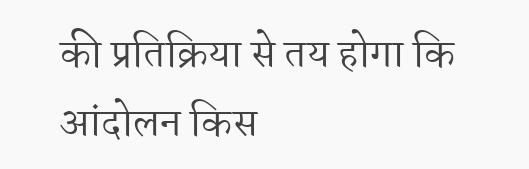की प्रतिक्रिया से तय होगा कि आंदोलन किस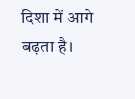दिशा में आगे बढ़ता है।